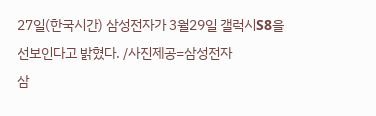27일(한국시간) 삼성전자가 3월29일 갤럭시S8을 선보인다고 밝혔다. /사진제공=삼성전자
삼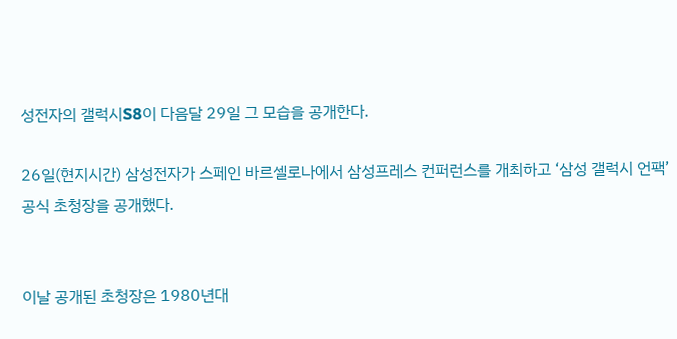성전자의 갤럭시S8이 다음달 29일 그 모습을 공개한다.

26일(현지시간) 삼성전자가 스페인 바르셀로나에서 삼성프레스 컨퍼런스를 개최하고 ‘삼성 갤럭시 언팩’ 공식 초청장을 공개했다.


이날 공개된 초청장은 1980년대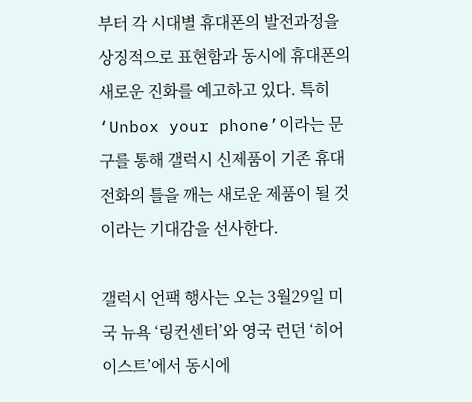부터 각 시대별 휴대폰의 발전과정을 상징적으로 표현함과 동시에 휴대폰의 새로운 진화를 예고하고 있다. 특히 ‘Unbox your phone’이라는 문구를 통해 갤럭시 신제품이 기존 휴대전화의 틀을 깨는 새로운 제품이 될 것이라는 기대감을 선사한다.

갤럭시 언팩 행사는 오는 3월29일 미국 뉴욕 ‘링컨센터’와 영국 런던 ‘히어이스트’에서 동시에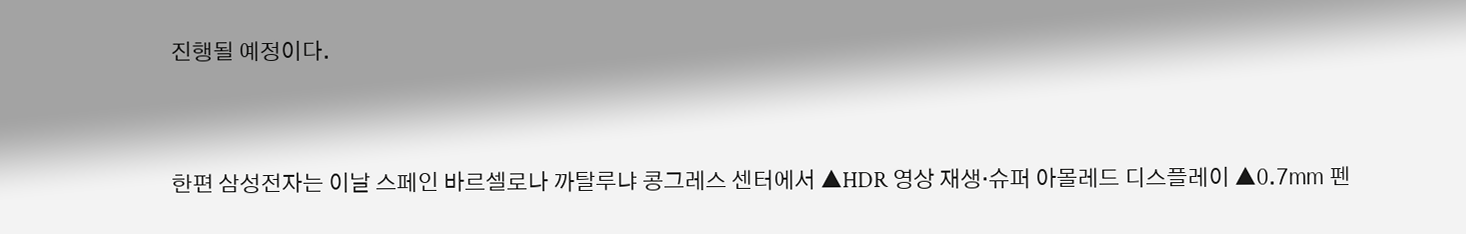진행될 예정이다.


한편 삼성전자는 이날 스페인 바르셀로나 까탈루냐 콩그레스 센터에서 ▲HDR 영상 재생·슈퍼 아몰레드 디스플레이 ▲0.7㎜ 펜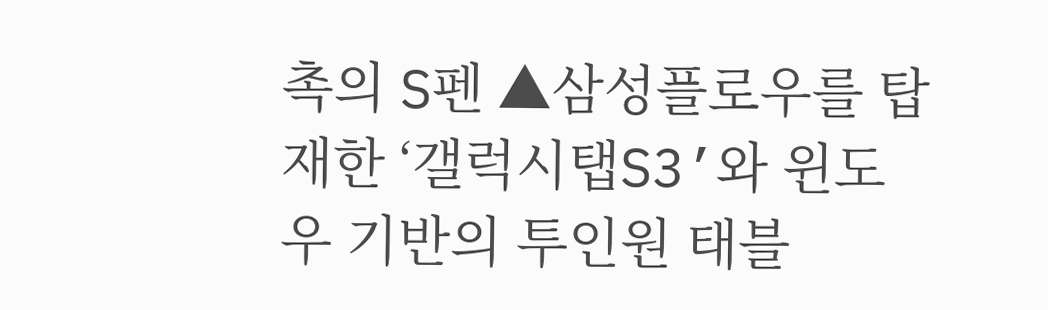촉의 S펜 ▲삼성플로우를 탑재한 ‘갤럭시탭S3’와 윈도우 기반의 투인원 태블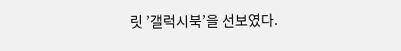릿 ’갤럭시북’을 선보였다.